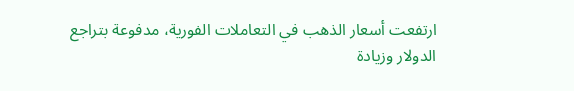ارتفعت أسعار الذهب في التعاملات الفورية، مدفوعة بتراجع الدولار وزيادة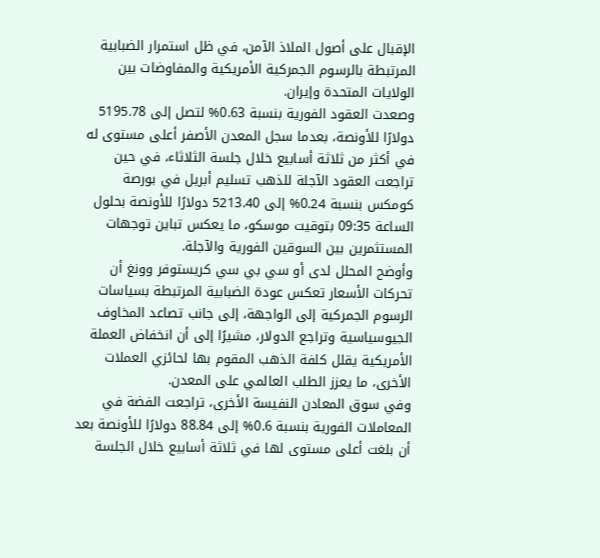الإقبال على أصول الملاذ الآمن، في ظل استمرار الضبابية المرتبطة بالرسوم الجمركية الأمريكية والمفاوضات بين الولايات المتحدة وإيران.
وصعدت العقود الفورية بنسبة 0.63% لتصل إلى 5195.78 دولارًا للأونصة، بعدما سجل المعدن الأصفر أعلى مستوى له في أكثر من ثلاثة أسابيع خلال جلسة الثلاثاء، في حين تراجعت العقود الآجلة للذهب تسليم أبريل في بورصة كومكس بنسبة 0.24% إلى 5213.40 دولارًا للأونصة بحلول الساعة 09:35 بتوقيت موسكو، ما يعكس تباين توجهات المستثمرين بين السوقين الفورية والآجلة.
وأوضح المحلل لدى أو سي بي سي كريستوفر وونغ أن تحركات الأسعار تعكس عودة الضبابية المرتبطة بسياسات الرسوم الجمركية إلى الواجهة، إلى جانب تصاعد المخاوف الجيوسياسية وتراجع الدولار، مشيرًا إلى أن انخفاض العملة الأمريكية يقلل كلفة الذهب المقوم بها لحائزي العملات الأخرى، ما يعزز الطلب العالمي على المعدن.
وفي سوق المعادن النفيسة الأخرى، تراجعت الفضة في المعاملات الفورية بنسبة 0.6% إلى 88.84 دولارًا للأونصة بعد أن بلغت أعلى مستوى لها في ثلاثة أسابيع خلال الجلسة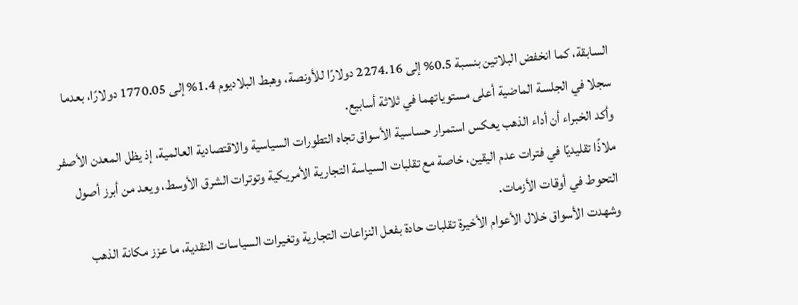السابقة، كما انخفض البلاتين بنسبة 0.5% إلى 2274.16 دولارًا للأونصة، وهبط البلاديوم 1.4% إلى 1770.05 دولارًا، بعدما سجلا في الجلسة الماضية أعلى مستوياتهما في ثلاثة أسابيع.
وأكد الخبراء أن أداء الذهب يعكس استمرار حساسية الأسواق تجاه التطورات السياسية والاقتصادية العالمية، إذ يظل المعدن الأصفر ملاذًا تقليديًا في فترات عدم اليقين، خاصة مع تقلبات السياسة التجارية الأمريكية وتوترات الشرق الأوسط، ويعد من أبرز أصول التحوط في أوقات الأزمات.
وشهدت الأسواق خلال الأعوام الأخيرة تقلبات حادة بفعل النزاعات التجارية وتغيرات السياسات النقدية، ما عزز مكانة الذهب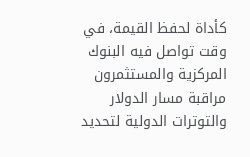كأداة لحفظ القيمة، في وقت تواصل فيه البنوك المركزية والمستثمرون مراقبة مسار الدولار والتوترات الدولية لتحديد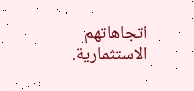اتجاهاتهم الاستثمارية.